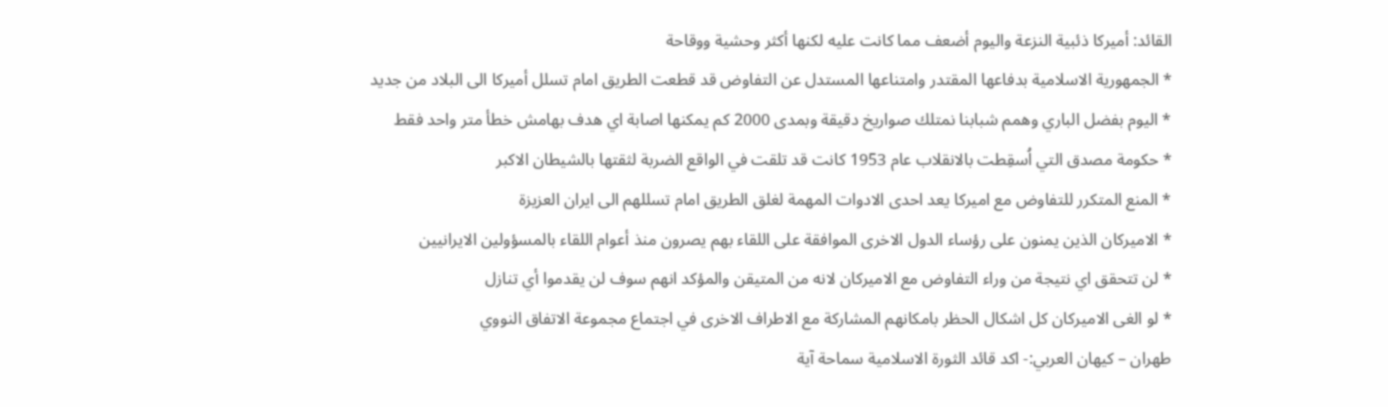القائد: أميركا ذئبية النزعة واليوم أضعف مما كانت عليه لكنها أكثر وحشية ووقاحة
* الجمهورية الاسلامية بدفاعها المقتدر وامتناعها المستدل عن التفاوض قد قطعت الطريق امام تسلل أميركا الى البلاد من جديد
* اليوم بفضل الباري وهمم شبابنا نمتلك صواريخ دقيقة وبمدى 2000 كم يمكنها اصابة اي هدف بهامش خطأ متر واحد فقط
* حكومة مصدق التي اُسقِطت بالانقلاب عام 1953 كانت قد تلقت في الواقع الضربة لثقتها بالشيطان الاكبر
* المنع المتكرر للتفاوض مع اميركا يعد احدى الادوات المهمة لغلق الطريق امام تسللهم الى ايران العزيزة
* الاميركان الذين يمنون على رؤساء الدول الاخرى الموافقة على اللقاء بهم يصرون منذ أعوام اللقاء بالمسؤولين الايرانيين
* لن تتحقق اي نتيجة من وراء التفاوض مع الاميركان لانه من المتيقن والمؤكد انهم سوف لن يقدموا أي تنازل
* لو الغى الاميركان كل اشكال الحظر بامكانهم المشاركة مع الاطراف الاخرى في اجتماع مجموعة الاتفاق النووي
طهران – كيهان العربي:- اكد قائد الثورة الاسلامية سماحة آية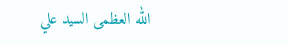الله العظمى السيد علي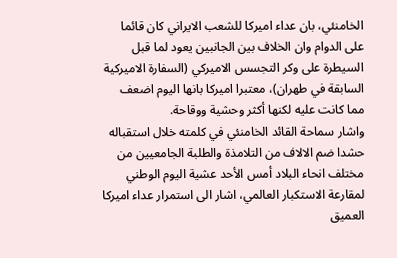الخامنئي، بان عداء اميركا للشعب الايراني كان قائما على الدوام وان الخلاف بين الجانبين يعود لما قبل السيطرة على وكر التجسس الاميركي (السفارة الاميركية السابقة في طهران)، معتبرا اميركا بانها اليوم اضعف مما كانت عليه لكنها أكثر وحشية ووقاحة.
واشار سماحة القائد الخامنئي في كلمته خلال استقباله حشدا ضم الالاف من التلامذة والطلبة الجامعيين من مختلف انحاء البلاد أمس الأحد عشية اليوم الوطني لمقارعة الاستكبار العالمي، اشار الى استمرار عداء اميركا العميق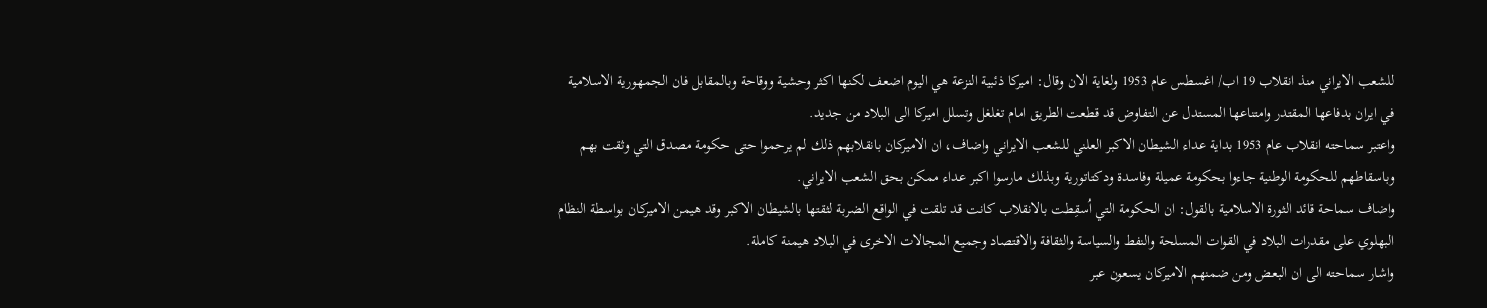للشعب الايراني منذ انقلاب 19 اب/ اغسطس عام 1953 ولغاية الان وقال: اميركا ذئبية النزعة هي اليوم اضعف لكنها اكثر وحشية ووقاحة وبالمقابل فان الجمهورية الاسلامية في ايران بدفاعها المقتدر وامتناعها المستدل عن التفاوض قد قطعت الطريق امام تغلغل وتسلل اميركا الى البلاد من جديد.
واعتبر سماحته انقلاب عام 1953 بداية عداء الشيطان الاكبر العلني للشعب الايراني واضاف، ان الاميركان بانقلابهم ذلك لم يرحموا حتى حكومة مصدق التي وثقت بهم وباسقاطهم للحكومة الوطنية جاءوا بحكومة عميلة وفاسدة ودكتاتورية وبذلك مارسوا اكبر عداء ممكن بحق الشعب الايراني.
واضاف سماحة قائد الثورة الاسلامية بالقول: ان الحكومة التي اُسقِطت بالانقلاب كانت قد تلقت في الواقع الضربة لثقتها بالشيطان الاكبر وقد هيمن الاميركان بواسطة النظام البهلوي على مقدرات البلاد في القوات المسلحة والنفط والسياسة والثقافة والاقتصاد وجميع المجالات الاخرى في البلاد هيمنة كاملة.
واشار سماحته الى ان البعض ومن ضمنهم الاميركان يسعون عبر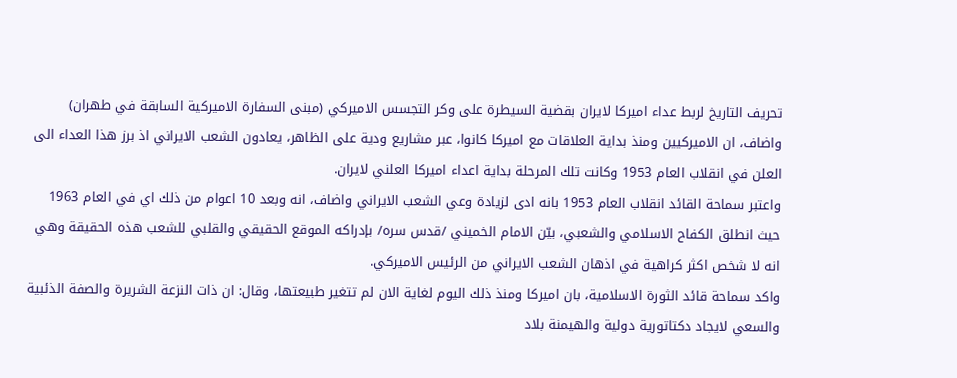تحريف التاريخ لربط عداء اميركا لايران بقضية السيطرة على وكر التجسس الاميركي (مبنى السفارة الاميركية السابقة في طهران) واضاف، ان الاميركيين ومنذ بداية العلاقات مع اميركا كانوا، عبر مشاريع ودية على الظاهر، يعادون الشعب الايراني اذ برز هذا العداء الى العلن في انقلاب العام 1953 وكانت تلك المرحلة بداية اعداء اميركا العلني لايران.
واعتبر سماحة القائد انقلاب العام 1953 بانه ادى لزيادة وعي الشعب الايراني واضاف، انه وبعد 10 اعوام من ذلك اي في العام 1963 حيث انطلق الكفاح الاسلامي والشعبي، بيّن الامام الخميني /قدس سره/ بإدراكه الموقع الحقيقي والقلبي للشعب هذه الحقيقة وهي انه لا شخص اكثر كراهية في اذهان الشعب الايراني من الرئيس الاميركي.
واكد سماحة قائد الثورة الاسلامية، بان اميركا ومنذ ذلك اليوم لغاية الان لم تتغير طبيعتها، وقال: ان ذات النزعة الشريرة والصفة الذئبية والسعي لايجاد دكتاتورية دولية والهيمنة بلاد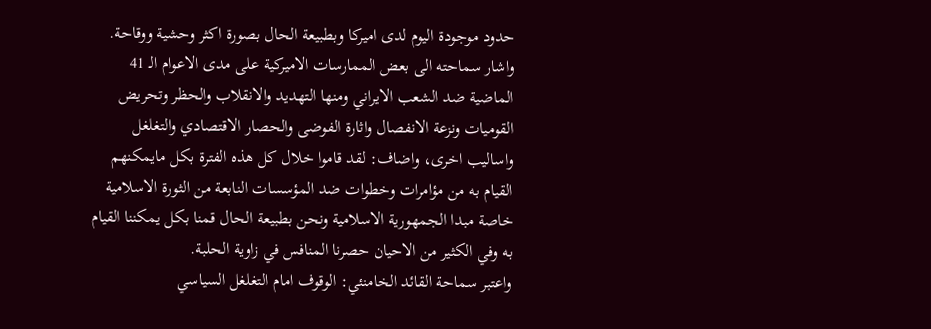حدود موجودة اليوم لدى اميركا وبطبيعة الحال بصورة اكثر وحشية ووقاحة.
واشار سماحته الى بعض الممارسات الاميركية على مدى الاعوام الـ 41 الماضية ضد الشعب الايراني ومنها التهديد والانقلاب والحظر وتحريض القوميات ونزعة الانفصال واثارة الفوضى والحصار الاقتصادي والتغلغل واساليب اخرى، واضاف: لقد قاموا خلال كل هذه الفترة بكل مايمكنهم القيام به من مؤامرات وخطوات ضد المؤسسات النابعة من الثورة الاسلامية خاصة مبدا الجمهورية الاسلامية ونحن بطبيعة الحال قمنا بكل يمكننا القيام به وفي الكثير من الاحيان حصرنا المنافس في زاوية الحلبة.
واعتبر سماحة القائد الخامنئي: الوقوف امام التغلغل السياسي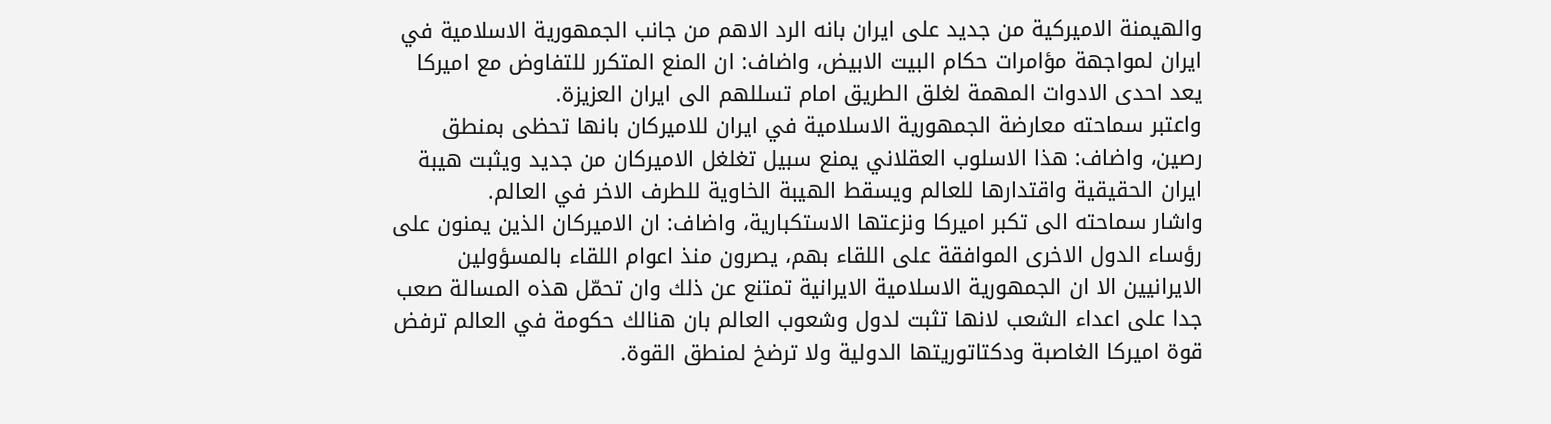والهيمنة الاميركية من جديد على ايران بانه الرد الاهم من جانب الجمهورية الاسلامية في ايران لمواجهة مؤامرات حكام البيت الابيض، واضاف: ان المنع المتكرر للتفاوض مع اميركا يعد احدى الادوات المهمة لغلق الطريق امام تسللهم الى ايران العزيزة.
واعتبر سماحته معارضة الجمهورية الاسلامية في ايران للاميركان بانها تحظى بمنطق رصين، واضاف: هذا الاسلوب العقلاني يمنع سبيل تغلغل الاميركان من جديد ويثبت هيبة ايران الحقيقية واقتدارها للعالم ويسقط الهيبة الخاوية للطرف الاخر في العالم.
واشار سماحته الى تكبر اميركا ونزعتها الاستكبارية، واضاف: ان الاميركان الذين يمنون على رؤساء الدول الاخرى الموافقة على اللقاء بهم، يصرون منذ اعوام اللقاء بالمسؤولين الايرانيين الا ان الجمهورية الاسلامية الايرانية تمتنع عن ذلك وان تحمّل هذه المسالة صعب جدا على اعداء الشعب لانها تثبت لدول وشعوب العالم بان هنالك حكومة في العالم ترفض قوة اميركا الغاصبة ودكتاتوريتها الدولية ولا ترضخ لمنطق القوة.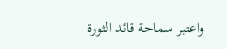واعتبر سماحة قائد الثورة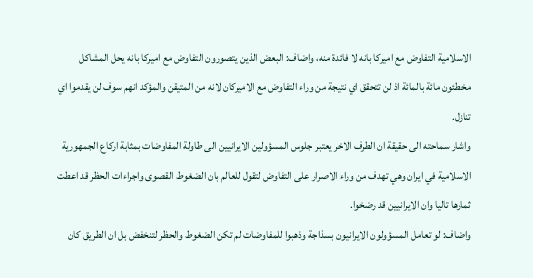الاسلامية التفاوض مع اميركا بانه لا فائدة منه، واضاف: البعض الذين يتصورون التفاوض مع اميركا بانه يحل المشاكل مخطئون مائة بالمائة اذ لن تتحقق اي نتيجة من وراء التفاوض مع الاميركان لانه من المتيقن والمؤكد انهم سوف لن يقدموا اي تنازل.
واشار سماحته الى حقيقة ان الطرف الاخر يعتبر جلوس المسؤولين الايرانيين الى طاولة المفاوضات بمثابة اركاع الجمهورية الاسلامية في ايران وهي تهدف من وراء الاصرار على التفاوض لتقول للعالم بان الضغوط القصوى واجراءات الحظر قد اعطت ثمارها تاليا وان الايرانيين قد رضخوا.
واضاف: لو تعامل المسؤولون الايرانيون بسذاجة وذهبوا للمفاوضات لم تكن الضغوط والحظر لتنخفض بل ان الطريق كان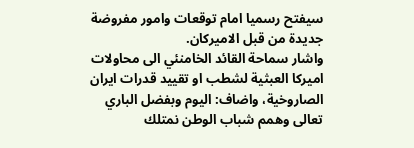سيفتح رسميا امام توقعات وامور مفروضة جديدة من قبل الاميركان.
واشار سماحة القائد الخامنئي الى محاولات اميركا العبثية لشطب او تقييد قدرات ايران الصاروخية، واضاف: اليوم وبفضل الباري تعالى وهمم شباب الوطن نمتلك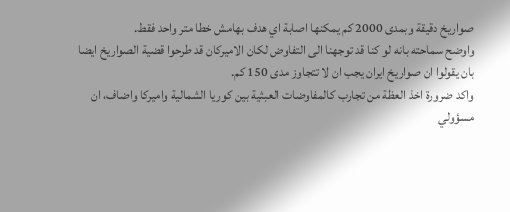صواريخ دقيقة وبمدى 2000 كم يمكنها اصابة اي هدف بهامش خطا متر واحد فقط.
واوضح سماحته بانه لو كنا قد توجهنا الى التفاوض لكان الاميركان قد طرحوا قضية الصواريخ ايضا بان يقولوا ان صواريخ ايران يجب ان لا تتجاوز مدى 150 كم.
واكد ضرورة اخذ العظة من تجارب كالمفاوضات العبثية بين كوريا الشمالية واميركا واضاف، ان مسؤولي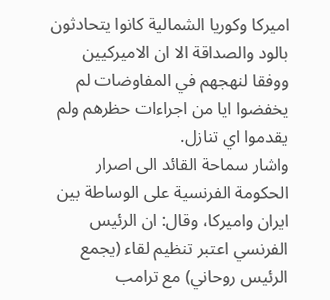اميركا وكوريا الشمالية كانوا يتحادثون بالود والصداقة الا ان الاميركيين ووفقا لنهجهم في المفاوضات لم يخفضوا ايا من اجراءات حظرهم ولم يقدموا اي تنازل.
واشار سماحة القائد الى اصرار الحكومة الفرنسية على الوساطة بين ايران واميركا، وقال: ان الرئيس الفرنسي اعتبر تنظيم لقاء (يجمع الرئيس روحاني) مع ترامب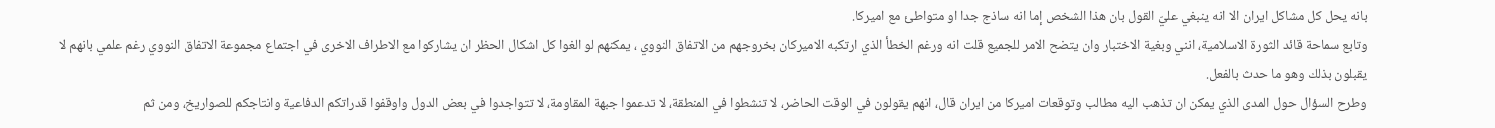بانه يحل كل مشاكل ايران الا انه ينبغي عليّ القول بان هذا الشخص إما انه ساذج جدا او متواطئ مع اميركا.
وتابع سماحة قائد الثورة الاسلامية، انني وبغية الاختبار وان يتضح الامر للجميع قلت انه ورغم الخطأ الذي ارتكبه الاميركان بخروجهم من الاتفاق النووي ، يمكنهم لو الغوا كل اشكال الحظر ان يشاركوا مع الاطراف الاخرى في اجتماع مجموعة الاتفاق النووي رغم علمي بانهم لا يقبلون بذلك وهو ما حدث بالفعل.
وطرح السؤال حول المدى الذي يمكن ان تذهب اليه مطالب وتوقعات اميركا من ايران قال، انهم يقولون في الوقت الحاضر، لا تنشطوا في المنطقة، لا تدعموا جبهة المقاومة، لا تتواجدوا في بعض الدول واوقفوا قدراتكم الدفاعية وانتاجكم للصواريخ، ومن ثم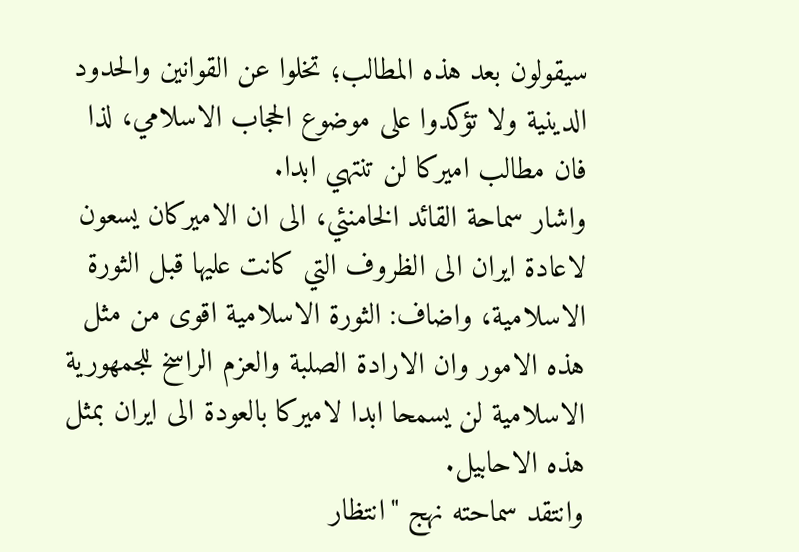سيقولون بعد هذه المطالب؛ تخلوا عن القوانين والحدود الدينية ولا تؤكدوا على موضوع الحجاب الاسلامي، لذا فان مطالب اميركا لن تنتهي ابدا.
واشار سماحة القائد الخامنئي، الى ان الاميركان يسعون لاعادة ايران الى الظروف التي كانت عليها قبل الثورة الاسلامية، واضاف: الثورة الاسلامية اقوى من مثل هذه الامور وان الارادة الصلبة والعزم الراسخ للجمهورية الاسلامية لن يسمحا ابدا لاميركا بالعودة الى ايران بمثل هذه الاحابيل.
وانتقد سماحته نهج "انتظار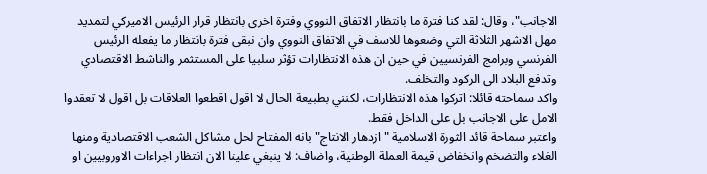الاجانب"، وقال: لقد كنا فترة ما بانتظار الاتفاق النووي وفترة اخرى بانتظار قرار الرئيس الاميركي لتمديد مهل الاشهر الثلاثة التي وضعوها للاسف في الاتفاق النووي وان نبقى فترة بانتظار ما يفعله الرئيس الفرنسي وبرامج الفرنسيين في حين ان هذه الانتظارات تؤثر سلبيا على المستثمر والناشط الاقتصادي وتدفع البلاد الى الركود والتخلف.
واكد سماحته قائلا: اتركوا هذه الانتظارات، لكنني بطبيعة الحال لا اقول اقطعوا العلاقات بل اقول لا تعقدوا الامل على الاجانب بل على الداخل فقط.
واعتبر سماحة قائد الثورة الاسلامية "ازدهار الانتاج" بانه المفتاح لحل مشاكل الشعب الاقتصادية ومنها الغلاء والتضخم وانخفاض قيمة العملة الوطنية، واضاف: لا ينبغي علينا الان انتظار اجراءات الاوروبيين او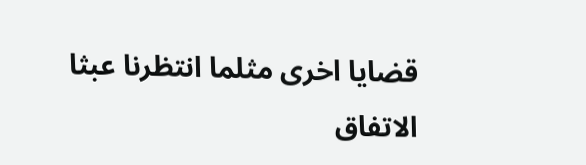قضايا اخرى مثلما انتظرنا عبثا الاتفاق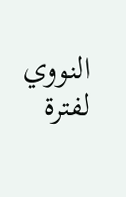النووي لفترة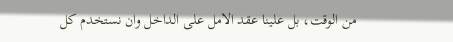من الوقت، بل علينا عقد الامل على الداخل وان نستخدم كل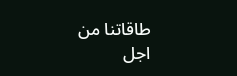طاقاتنا من اجل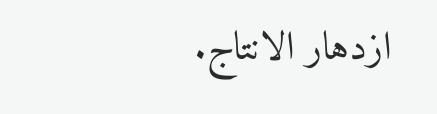ازدهار الانتاج.